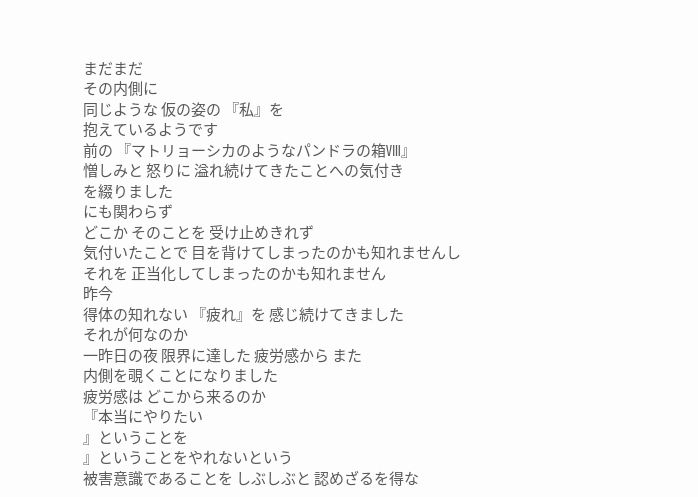まだまだ
その内側に
同じような 仮の姿の 『私』を
抱えているようです
前の 『マトリョーシカのようなパンドラの箱Ⅷ』
憎しみと 怒りに 溢れ続けてきたことへの気付き
を綴りました
にも関わらず
どこか そのことを 受け止めきれず
気付いたことで 目を背けてしまったのかも知れませんし
それを 正当化してしまったのかも知れません
昨今
得体の知れない 『疲れ』を 感じ続けてきました
それが何なのか
一昨日の夜 限界に達した 疲労感から また
内側を覗くことになりました
疲労感は どこから来るのか
『本当にやりたい
』ということを
』ということをやれないという
被害意識であることを しぶしぶと 認めざるを得な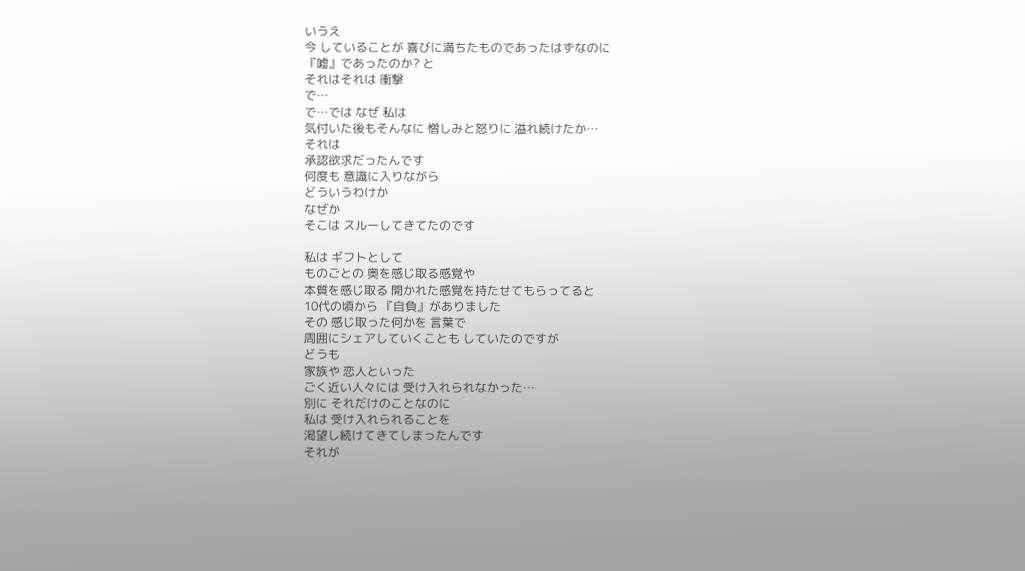いうえ
今 していることが 喜びに満ちたものであったはずなのに
『嘘』であったのか? と
それはそれは 衝撃
で…
で…では なぜ 私は
気付いた後もそんなに 憎しみと怒りに 溢れ続けたか…
それは
承認欲求だったんです
何度も 意識に入りながら
どういうわけか
なぜか
そこは スルーしてきてたのです

私は ギフトとして
ものごとの 奥を感じ取る感覚や
本質を感じ取る 開かれた感覚を持たせてもらってると
10代の頃から 『自負』がありました
その 感じ取った何かを 言葉で
周囲にシェアしていくことも していたのですが
どうも
家族や 恋人といった
ごく近い人々には 受け入れられなかった…
別に それだけのことなのに
私は 受け入れられることを
渇望し続けてきてしまったんです
それが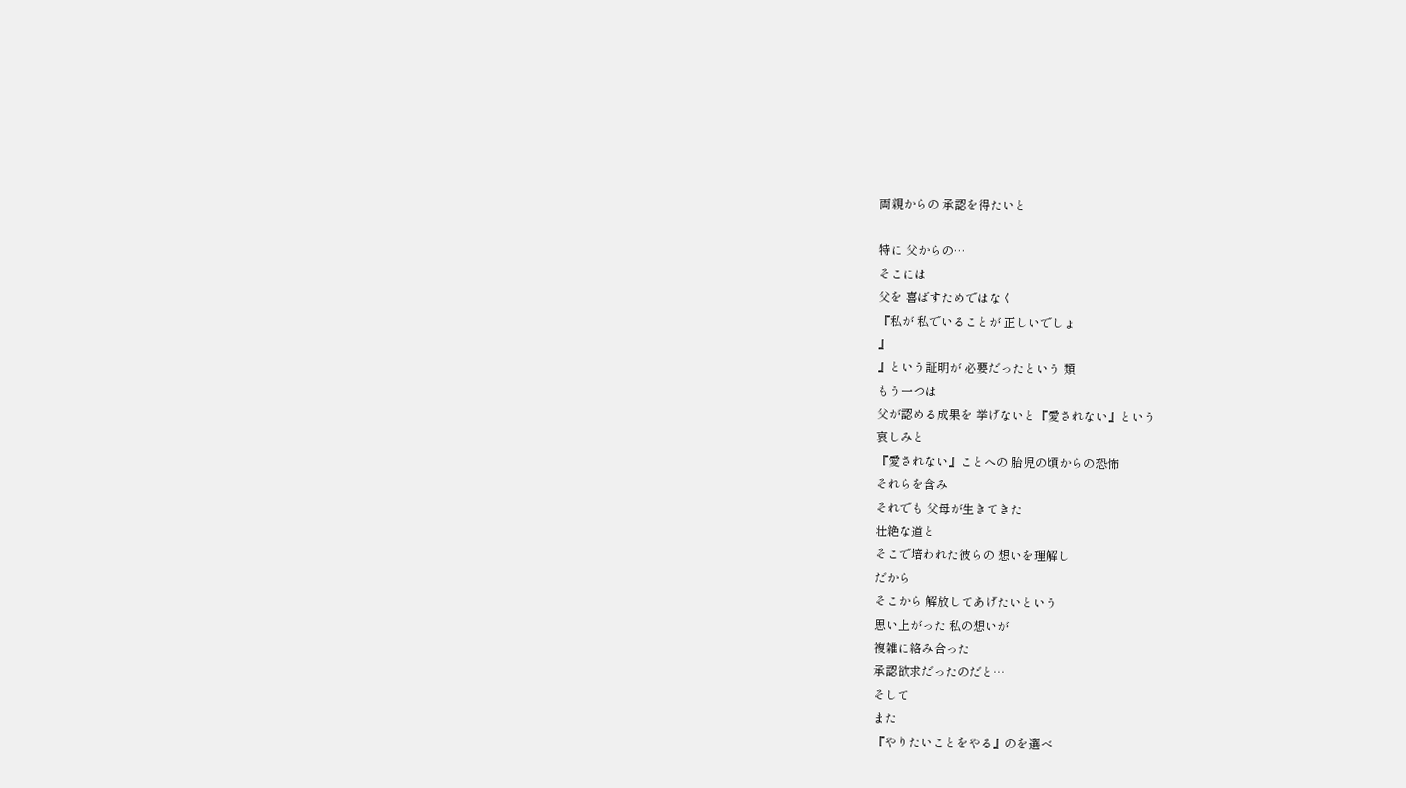両親からの 承認を得たいと

特に 父からの…
そこには
父を 喜ばすためではなく
『私が 私でいることが 正しいでしょ
』
』という証明が 必要だったという 類
もう一つは
父が認める成果を 挙げないと『愛されない』という
哀しみと
『愛されない』ことへの 胎児の頃からの恐怖
それらを含み
それでも 父母が生きてきた
壮絶な道と
そこで培われた彼らの 想いを理解し
だから
そこから 解放してあげたいという
思い上がった 私の想いが
複雑に絡み合った
承認欲求だったのだと…
そして
また
『やりたいことをやる』のを選べ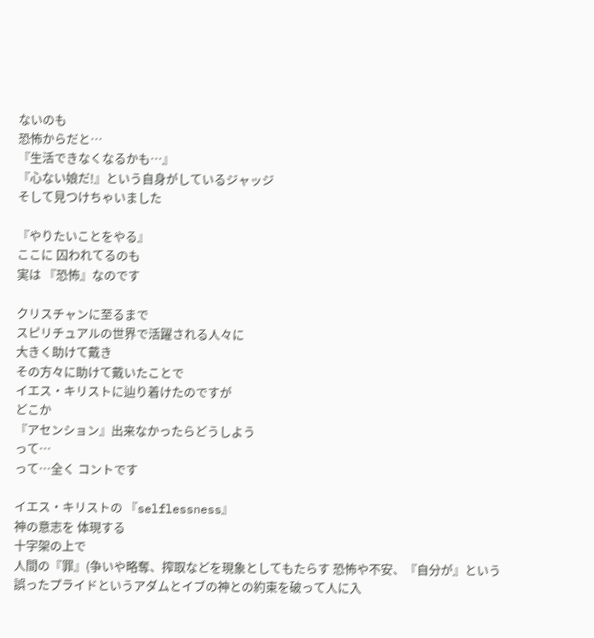ないのも
恐怖からだと…
『生活できなくなるかも…』
『心ない娘だ!』という自身がしているジャッジ
そして見つけちゃいました

『やりたいことをやる』
ここに 囚われてるのも
実は 『恐怖』なのです

クリスチャンに至るまで
スピリチュアルの世界で活躍される人々に
大きく助けて戴き
その方々に助けて戴いたことで
イエス・キリストに辿り着けたのですが
どこか
『アセンション』出来なかったらどうしよう
って…
って…全く コントです

イエス・キリストの 『selflessness』
神の意志を 体現する
十字架の上で
人間の『罪』(争いや略奪、搾取などを現象としてもたらす 恐怖や不安、『自分が』という誤ったプライドというアダムとイブの神との約束を破って人に入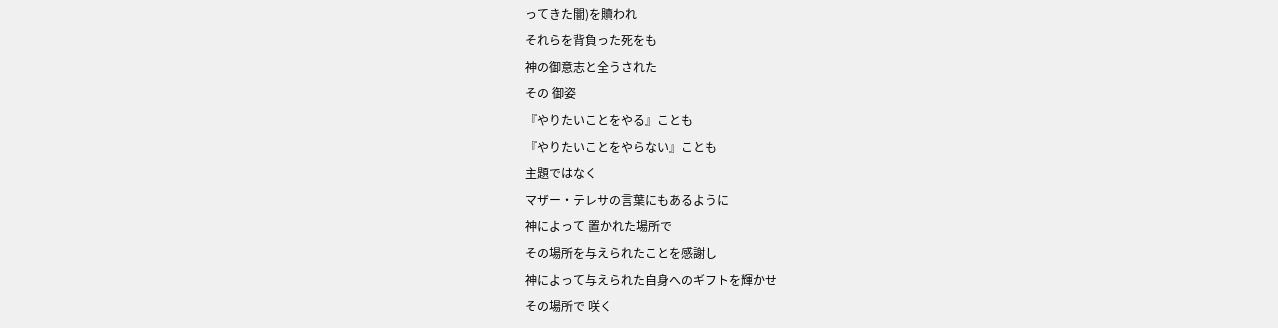ってきた闇)を贖われ
それらを背負った死をも
神の御意志と全うされた
その 御姿
『やりたいことをやる』ことも
『やりたいことをやらない』ことも
主題ではなく
マザー・テレサの言葉にもあるように
神によって 置かれた場所で
その場所を与えられたことを感謝し
神によって与えられた自身へのギフトを輝かせ
その場所で 咲く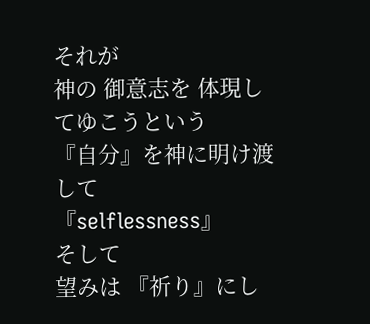それが
神の 御意志を 体現してゆこうという
『自分』を神に明け渡して
『selflessness』
そして
望みは 『祈り』にし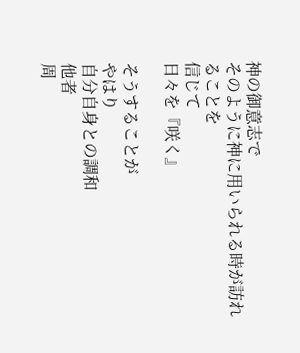神の御意志で
そのように神に用いられる時が訪れることを
信じて
日々を『咲く』

そうすることが
やはり
自分自身との調和
他者
周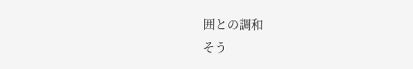囲との調和
そう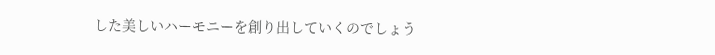した美しいハーモニーを創り出していくのでしょう